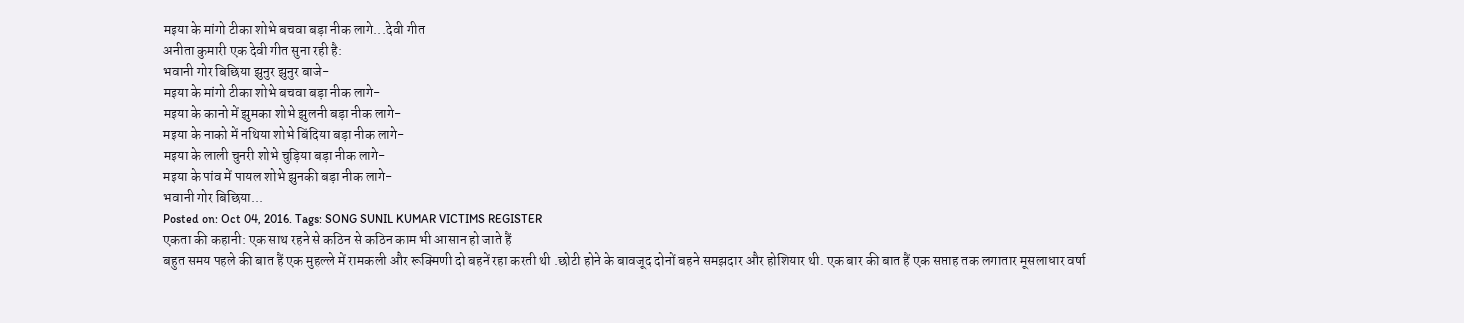मइया के मांगो टीका शोभे बचवा बड़ा नीक लागे...देवी गीत
अनीता कुमारी एक देवी गीत सुना रही है:
भवानी गोर बिछिया झुनुर झुनुर बाजे-
मइया के मांगो टीका शोभे बचवा बड़ा नीक लागे-
मइया के कानो में झुमका शोभे झुलनी बड़ा नीक लागे-
मइया के नाको में नथिया शोभे बिंदिया बड़ा नीक लागे-
मइया के लाली चुनरी शोभे चुड़िया बड़ा नीक लागे-
मइया के पांव में पायल शोभे झुनकी बड़ा नीक लागे-
भवानी गोर बिछिया...
Posted on: Oct 04, 2016. Tags: SONG SUNIL KUMAR VICTIMS REGISTER
एकता की कहानी: एक साथ रहने से कठिन से कठिन काम भी आसान हो जाते हैं
बहुत समय पहले की बात हैं एक मुहल्ले में रामकली और रूक्मिणी दो बहनें रहा करती थी .छोटी होने के बावजूद दोनों बहने समझदार और होशियार थी. एक बार की बात हैं एक सप्ताह तक लगातार मूसलाधार वर्षा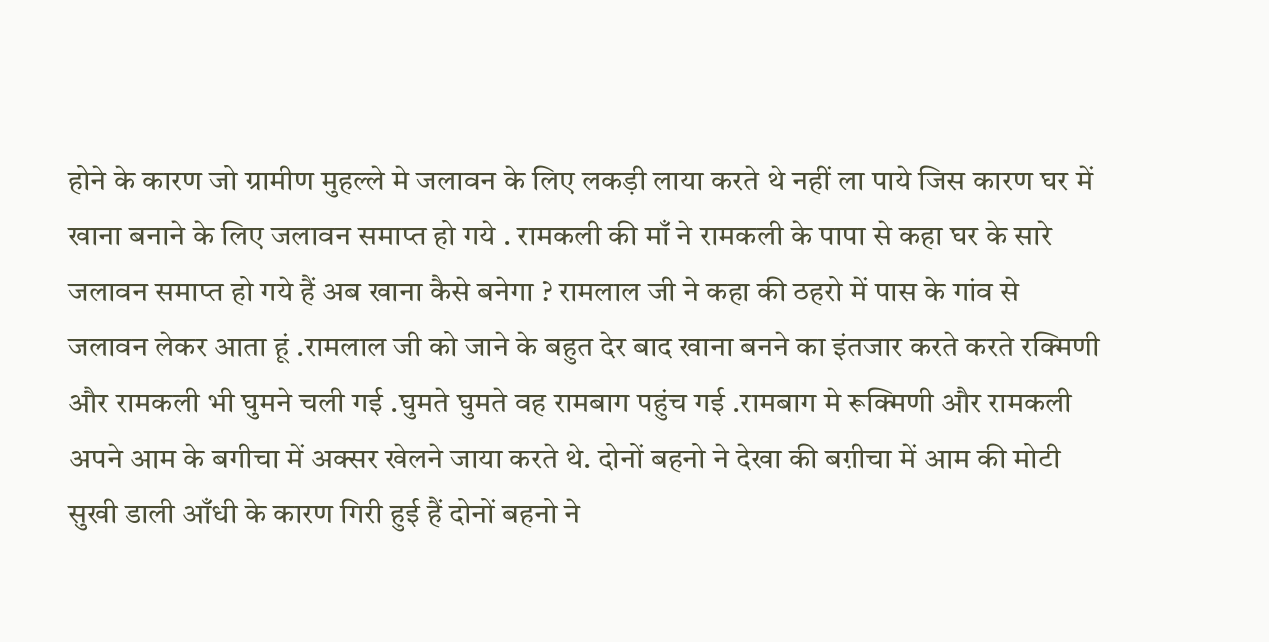होने के कारण जो ग्रामीण मुहल्ले मे जलावन के लिए लकड़ी लाया करते थे नहीं ला पाये जिस कारण घर में खाना बनाने के लिए जलावन समाप्त हो गये . रामकली की माँ ने रामकली के पापा से कहा घर के सारे जलावन समाप्त हो गये हैं अब खाना कैसे बनेगा ? रामलाल जी ने कहा की ठहरो में पास के गांव से जलावन लेकर आता हूं .रामलाल जी को जाने के बहुत देर बाद खाना बनने का इंतजार करते करते रक्मिणी और रामकली भी घुमने चली गई .घुमते घुमते वह रामबाग पहुंच गई .रामबाग मे रूक्मिणी और रामकली अपने आम के बगीचा में अक्सर खेलने जाया करते थे. दोनों बहनो ने देखा की बग़ीचा में आम की मोटी सुखी डाली आँधी के कारण गिरी हुई हैं दोनों बहनो ने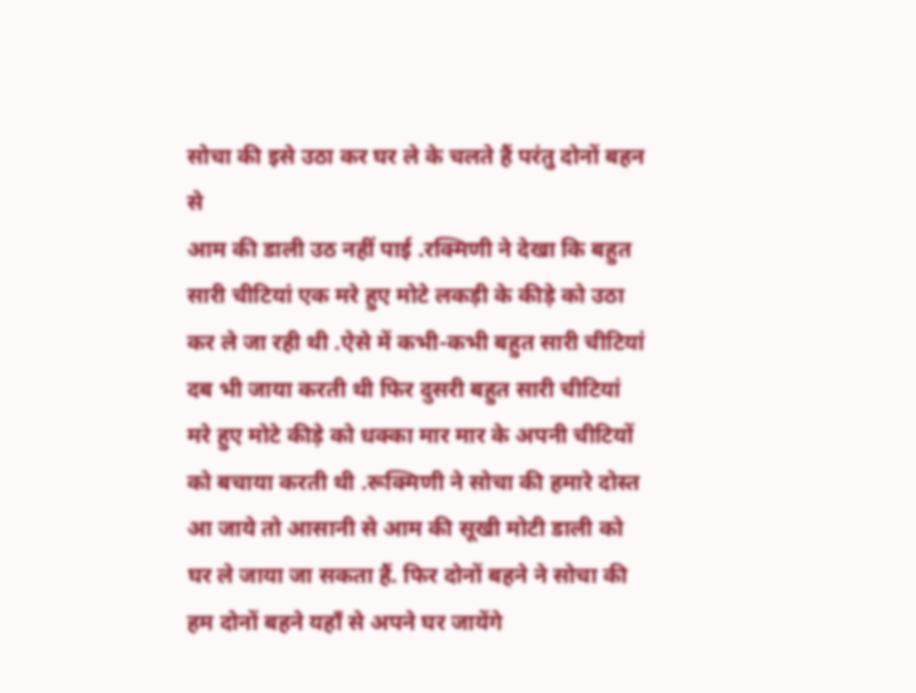सोचा की इसे उठा कर घर ले के चलते हैं परंतु दोनों बहन से
आम की डाली उठ नहीं पाई .रक्मिणी ने देखा कि बहुत सारी चीटियां एक मरे हुए मोटे लकड़ी के कीड़े को उठा कर ले जा रही थी .ऐसे में कभी-कभी बहुत सारी चीटियां दब भी जाया करती थी फिर दुसरी बहुत सारी चीटियां मरे हुए मोटे कीड़े को धक्का मार मार के अपनी चीटियों को बचाया करती थी .रूक्मिणी ने सोचा की हमारे दोस्त आ जाये तो आसानी से आम की सूखी मोटी डाली को घर ले जाया जा सकता हैं. फिर दोनों बहने ने सोचा की हम दोनों बहने यहाँ से अपने घर जायेंगे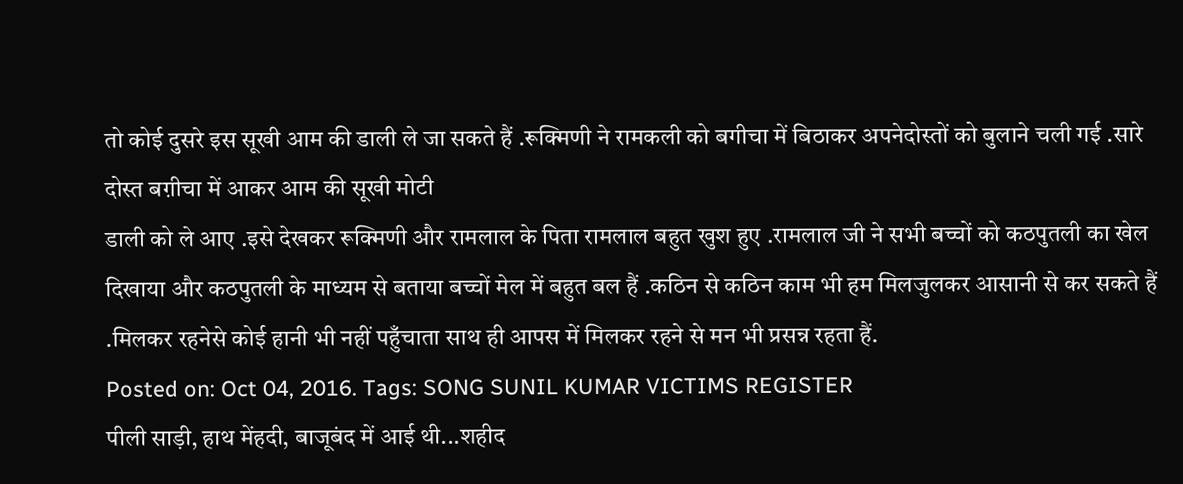तो कोई दुसरे इस सूखी आम की डाली ले जा सकते हैं .रूक्मिणी ने रामकली को बगीचा में बिठाकर अपनेदोस्तों को बुलाने चली गई .सारे दोस्त बग़ीचा में आकर आम की सूखी मोटी
डाली को ले आए .इसे देखकर रूक्मिणी और रामलाल के पिता रामलाल बहुत खुश हुए .रामलाल जी ने सभी बच्चों को कठपुतली का खेल दिखाया और कठपुतली के माध्यम से बताया बच्चों मेल में बहुत बल हैं .कठिन से कठिन काम भी हम मिलजुलकर आसानी से कर सकते हैं .मिलकर रहनेसे कोई हानी भी नहीं पहुँचाता साथ ही आपस में मिलकर रहने से मन भी प्रसन्न रहता हैं.
Posted on: Oct 04, 2016. Tags: SONG SUNIL KUMAR VICTIMS REGISTER
पीली साड़ी, हाथ मेंहदी, बाजूबंद में आई थी...शहीद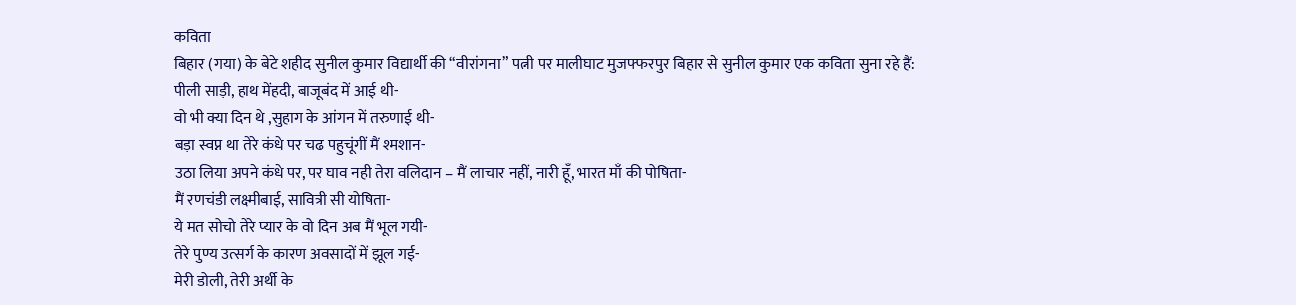कविता
बिहार (गया) के बेटे शहीद सुनील कुमार विद्यार्थी की “वीरांगना” पत्नी पर मालीघाट मुजफ्फरपुर बिहार से सुनील कुमार एक कविता सुना रहे हैं:
पीली साड़ी, हाथ मेंहदी, बाजूबंद में आई थी-
वो भी क्या दिन थे ,सुहाग के आंगन में तरुणाई थी-
बड़ा स्वप्न था तेरे कंधे पर चढ पहुचूंगीं मैं श्मशान-
उठा लिया अपने कंधे पर, पर घाव नही तेरा वलिदान – मैं लाचार नहीं, नारी हूँ, भारत माँ की पोषिता-
मैं रणचंडी लक्ष्मीबाई, सावित्री सी योषिता-
ये मत सोचो तेरे प्यार के वो दिन अब मैं भूल गयी-
तेरे पुण्य उत्सर्ग के कारण अवसादों में झूल गई-
मेरी डोली, तेरी अर्थी के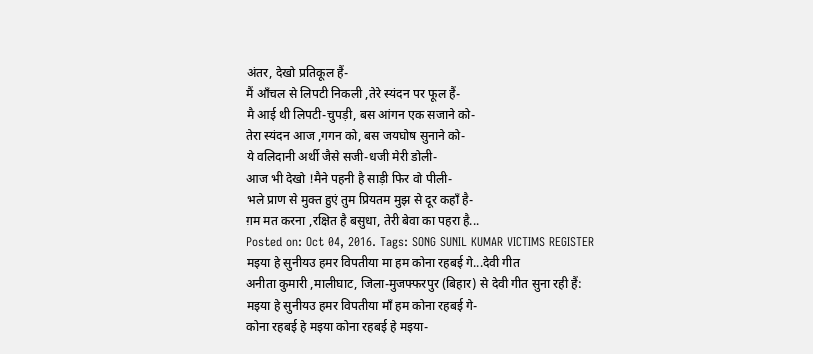अंतर, देखो प्रतिकूल हैं-
मैं आँचल से लिपटी निकली ,तेरे स्यंदन पर फूल हैं-
मै आई थी लिपटी-चुपड़ी, बस आंगन एक सजाने को-
तेरा स्यंदन आज ,गगन को, बस जयघोष सुनाने को-
ये वलिदानी अर्थी जैसे सजी-धजी मेरी डोली-
आज भी देखो !मैने पहनी है साड़ी फिर वो पीली-
भले प्राण से मुक्त हुएं तुम प्रियतम मुझ से दूर कहाँ है-
ग़म मत करना ,रक्षित है बसुधा, तेरी बेवा का पहरा है...
Posted on: Oct 04, 2016. Tags: SONG SUNIL KUMAR VICTIMS REGISTER
मइया हे सुनीयउ हमर विपतीया मा हम कोना रहबई गे...देवी गीत
अनीता कुमारी ,मालीघाट, जिला-मुजफ्फरपुर (बिहार) से देवी गीत सुना रही हैं:
मइया हे सुनीयउ हमर विपतीया माँ हम कोना रहबई गे-
कोना रहबई हे मइया कोना रहबई हे मइया-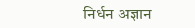निर्धन अज्ञान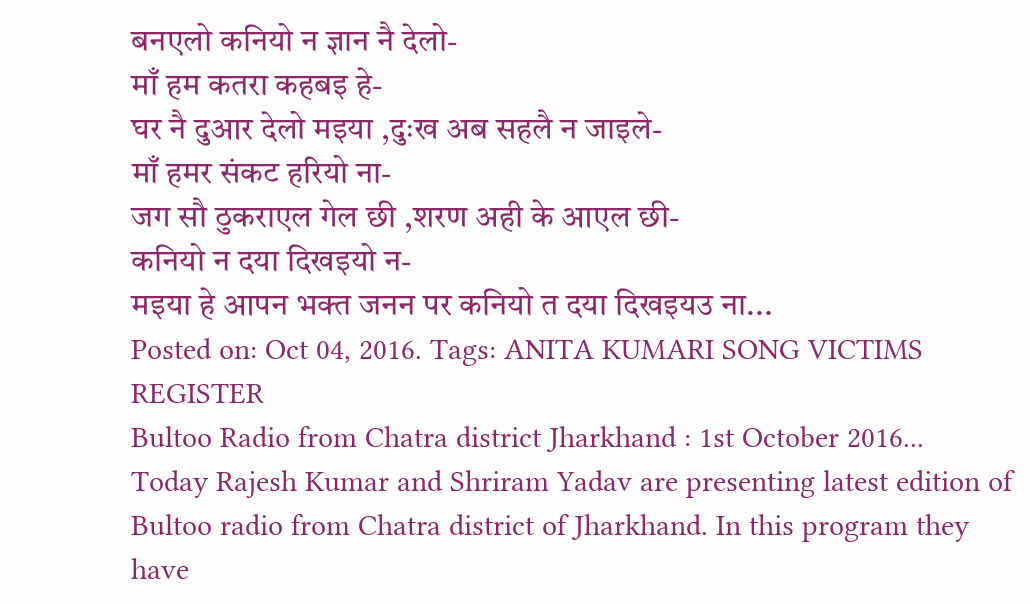बनएलो कनियो न ज्ञान नै देलो-
माँ हम कतरा कहबइ हे-
घर नै दुआर देलो मइया ,दुःख अब सहलै न जाइले-
माँ हमर संकट हरियो ना-
जग सौ ठुकराएल गेल छी ,शरण अही के आएल छी-
कनियो न दया दिखइयो न-
मइया हे आपन भक्त जनन पर कनियो त दया दिखइयउ ना...
Posted on: Oct 04, 2016. Tags: ANITA KUMARI SONG VICTIMS REGISTER
Bultoo Radio from Chatra district Jharkhand : 1st October 2016...
Today Rajesh Kumar and Shriram Yadav are presenting latest edition of Bultoo radio from Chatra district of Jharkhand. In this program they have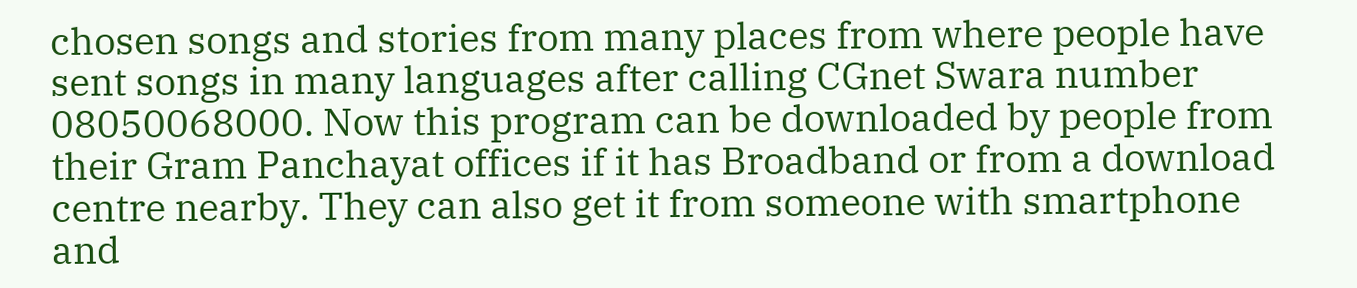chosen songs and stories from many places from where people have sent songs in many languages after calling CGnet Swara number 08050068000. Now this program can be downloaded by people from their Gram Panchayat offices if it has Broadband or from a download centre nearby. They can also get it from someone with smartphone and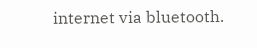internet via bluetooth.